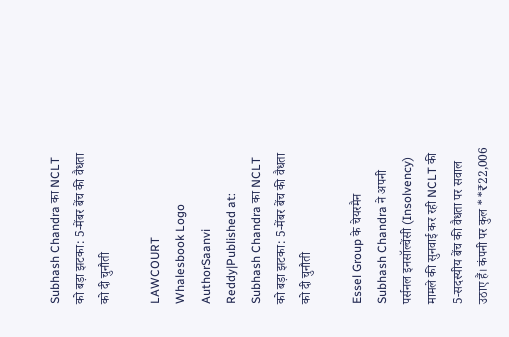Subhash Chandra का NCLT को बड़ा झटका: 5-मेंबर बेंच की वैधता को दी चुनौती

LAWCOURT
Whalesbook Logo
AuthorSaanvi Reddy|Published at:
Subhash Chandra का NCLT को बड़ा झटका: 5-मेंबर बेंच की वैधता को दी चुनौती

Essel Group के चेयरमैन Subhash Chandra ने अपनी पर्सनल इनसॉल्वेंसी (Insolvency) मामले की सुनवाई कर रही NCLT की 5-सदस्यीय बेंच की वैधता पर सवाल उठाए हैं। कंपनी पर कुल **₹22,006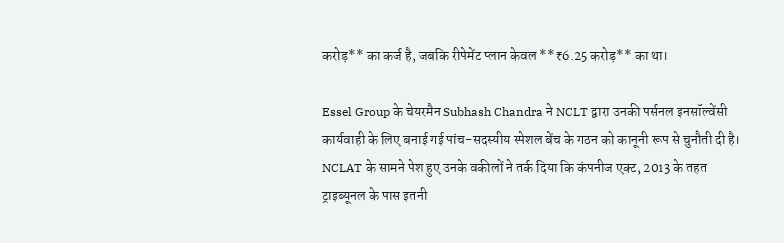करोड़** का कर्ज है, जबकि रीपेमेंट प्लान केवल **₹6.25 करोड़** का था।

Essel Group के चेयरमैन Subhash Chandra ने NCLT द्वारा उनकी पर्सनल इनसॉल्वेंसी कार्यवाही के लिए बनाई गई पांच-सदस्यीय स्पेशल बेंच के गठन को कानूनी रूप से चुनौती दी है। NCLAT के सामने पेश हुए उनके वकीलों ने तर्क दिया कि कंपनीज एक्ट, 2013 के तहत ट्राइब्यूनल के पास इतनी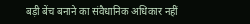बड़ी बेंच बनाने का संवैधानिक अधिकार नहीं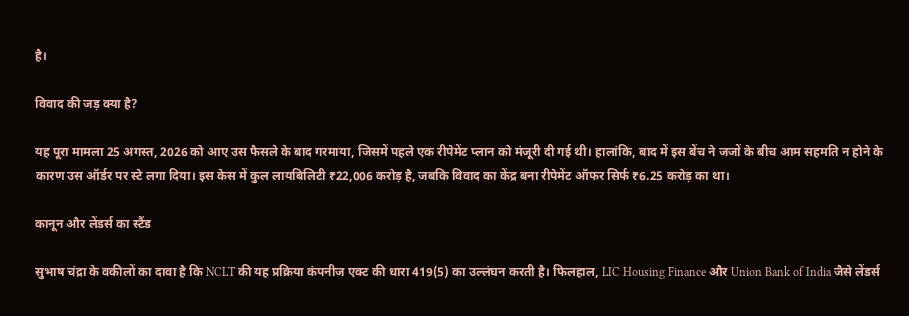है।

विवाद की जड़ क्या है?

यह पूरा मामला 25 अगस्त, 2026 को आए उस फैसले के बाद गरमाया, जिसमें पहले एक रीपेमेंट प्लान को मंजूरी दी गई थी। हालांकि, बाद में इस बेंच ने जजों के बीच आम सहमति न होने के कारण उस ऑर्डर पर स्टे लगा दिया। इस केस में कुल लायबिलिटी ₹22,006 करोड़ है, जबकि विवाद का केंद्र बना रीपेमेंट ऑफर सिर्फ ₹6.25 करोड़ का था।

कानून और लेंडर्स का स्टैंड

सुभाष चंद्रा के वकीलों का दावा है कि NCLT की यह प्रक्रिया कंपनीज एक्ट की धारा 419(5) का उल्लंघन करती है। फिलहाल, LIC Housing Finance और Union Bank of India जैसे लेंडर्स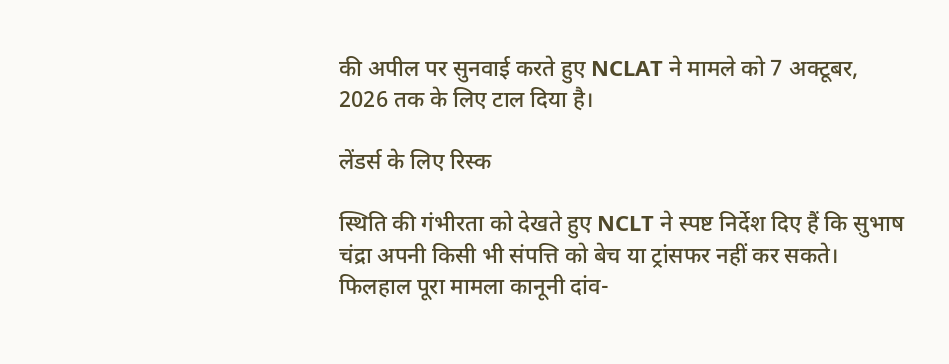की अपील पर सुनवाई करते हुए NCLAT ने मामले को 7 अक्टूबर, 2026 तक के लिए टाल दिया है।

लेंडर्स के लिए रिस्क

स्थिति की गंभीरता को देखते हुए NCLT ने स्पष्ट निर्देश दिए हैं कि सुभाष चंद्रा अपनी किसी भी संपत्ति को बेच या ट्रांसफर नहीं कर सकते। फिलहाल पूरा मामला कानूनी दांव-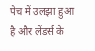पेच में उलझा हुआ है और लेंडर्स के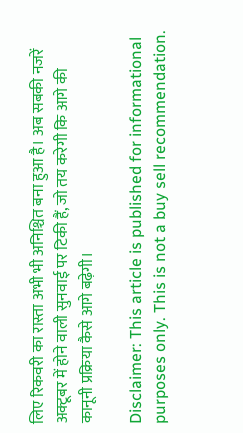लिए रिकवरी का रास्ता अभी भी अनिश्चित बना हुआ है। अब सबकी नजरें अक्टूबर में होने वाली सुनवाई पर टिकी हैं, जो तय करेगी कि आगे की कानूनी प्रक्रिया कैसे आगे बढ़ेगी।

Disclaimer: This article is published for informational purposes only. This is not a buy sell recommendation.